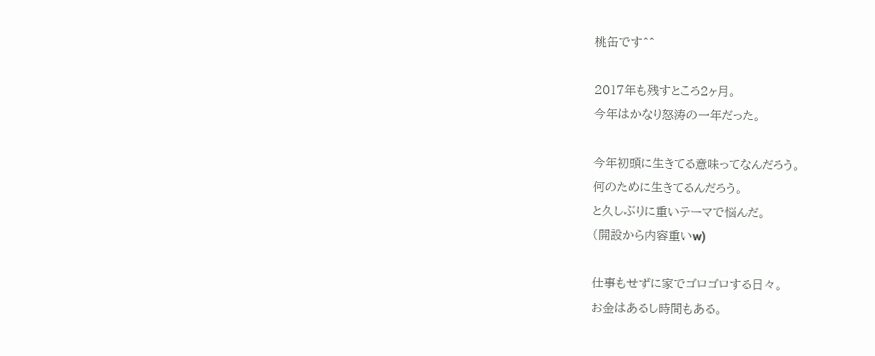桃缶です^^

2017年も残すところ2ヶ月。
今年はかなり怒涛の一年だった。

今年初頭に生きてる意味ってなんだろう。
何のために生きてるんだろう。
と久しぶりに重いテーマで悩んだ。
(開設から内容重いw)

仕事もせずに家でゴロゴロする日々。
お金はあるし時間もある。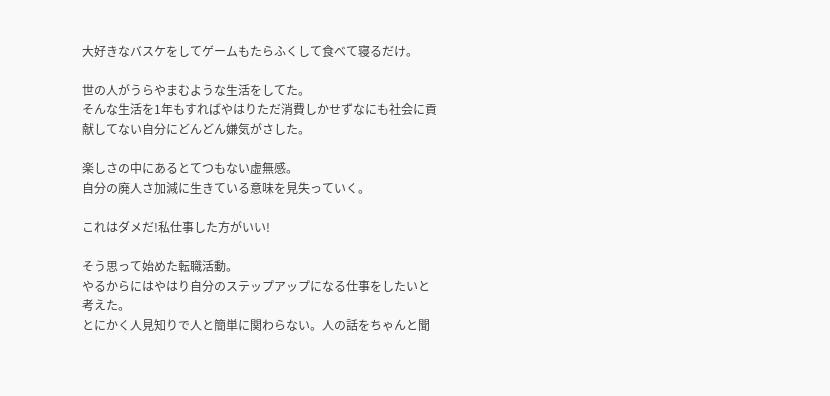大好きなバスケをしてゲームもたらふくして食べて寝るだけ。

世の人がうらやまむような生活をしてた。
そんな生活を1年もすればやはりただ消費しかせずなにも社会に貢献してない自分にどんどん嫌気がさした。

楽しさの中にあるとてつもない虚無感。
自分の廃人さ加減に生きている意味を見失っていく。

これはダメだ!私仕事した方がいい!

そう思って始めた転職活動。
やるからにはやはり自分のステップアップになる仕事をしたいと考えた。
とにかく人見知りで人と簡単に関わらない。人の話をちゃんと聞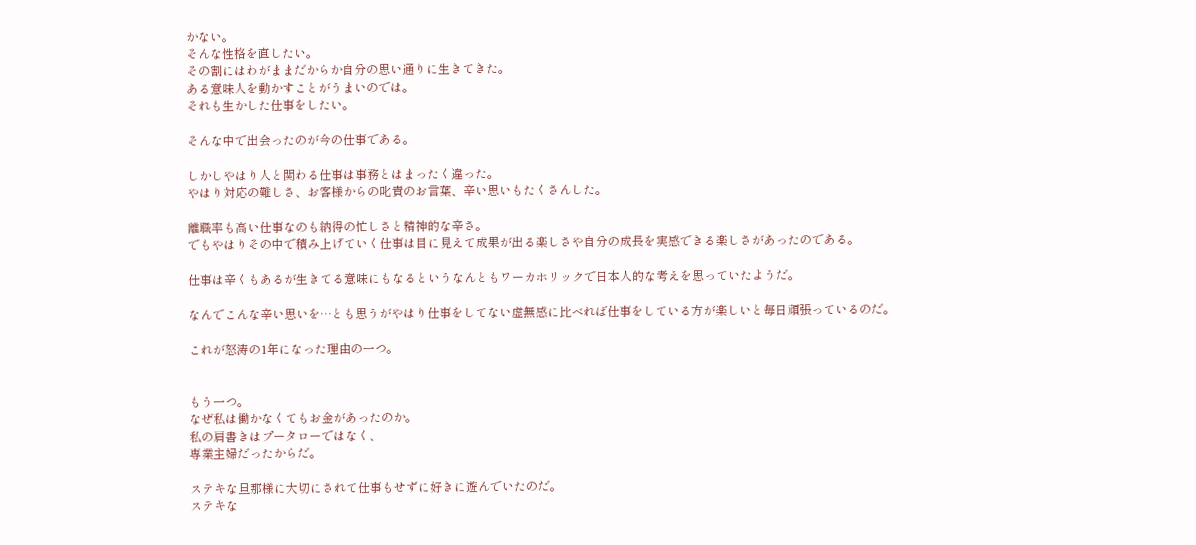かない。
そんな性格を直したい。
その割にはわがままだからか自分の思い通りに生きてきた。
ある意味人を動かすことがうまいのでは。
それも生かした仕事をしたい。

そんな中で出会ったのが今の仕事である。

しかしやはり人と関わる仕事は事務とはまったく違った。
やはり対応の難しさ、お客様からの叱責のお言葉、辛い思いもたくさんした。

離職率も高い仕事なのも納得の忙しさと精神的な辛さ。
でもやはりその中で積み上げていく仕事は目に見えて成果が出る楽しさや自分の成長を実感できる楽しさがあったのである。

仕事は辛くもあるが生きてる意味にもなるというなんともワーカホリックで日本人的な考えを思っていたようだ。

なんでこんな辛い思いを…とも思うがやはり仕事をしてない虚無感に比べれば仕事をしている方が楽しいと毎日頑張っているのだ。

これが怒涛の1年になった理由の一つ。


もう一つ。
なぜ私は働かなくてもお金があったのか。
私の肩書きはプータローではなく、
専業主婦だったからだ。

ステキな旦那様に大切にされて仕事もせずに好きに遊んでいたのだ。
ステキな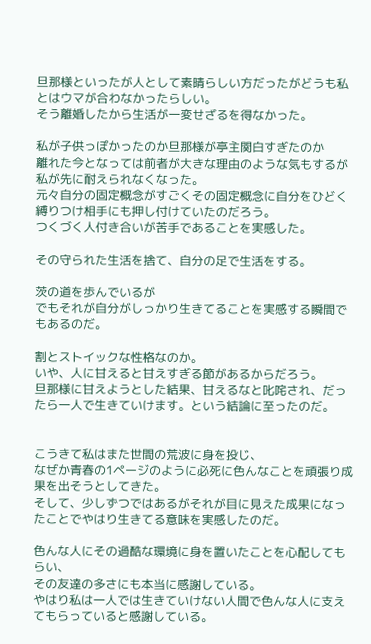旦那様といったが人として素晴らしい方だったがどうも私とはウマが合わなかったらしい。
そう離婚したから生活が一変せざるを得なかった。

私が子供っぽかったのか旦那様が亭主関白すぎたのか
離れた今となっては前者が大きな理由のような気もするが私が先に耐えられなくなった。
元々自分の固定概念がすごくその固定概念に自分をひどく縛りつけ相手にも押し付けていたのだろう。
つくづく人付き合いが苦手であることを実感した。

その守られた生活を捨て、自分の足で生活をする。

茨の道を歩んでいるが
でもそれが自分がしっかり生きてることを実感する瞬間でもあるのだ。

割とストイックな性格なのか。
いや、人に甘えると甘えすぎる節があるからだろう。
旦那様に甘えようとした結果、甘えるなと叱咤され、だったら一人で生きていけます。という結論に至ったのだ。


こうきて私はまた世間の荒波に身を投じ、
なぜか青春の1ページのように必死に色んなことを頑張り成果を出そうとしてきた。
そして、少しずつではあるがそれが目に見えた成果になったことでやはり生きてる意味を実感したのだ。

色んな人にその過酷な環境に身を置いたことを心配してもらい、
その友達の多さにも本当に感謝している。
やはり私は一人では生きていけない人間で色んな人に支えてもらっていると感謝している。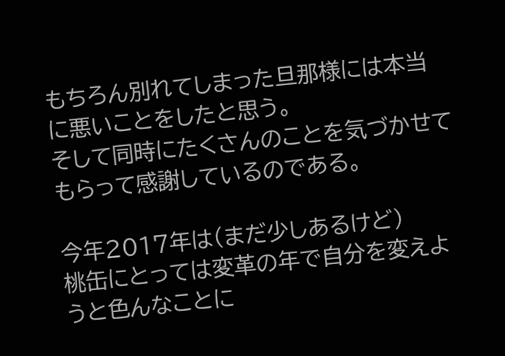もちろん別れてしまった旦那様には本当に悪いことをしたと思う。
そして同時にたくさんのことを気づかせてもらって感謝しているのである。

今年2017年は(まだ少しあるけど)
桃缶にとっては変革の年で自分を変えようと色んなことに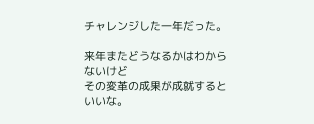チャレンジした一年だった。

来年またどうなるかはわからないけど
その変革の成果が成就するといいな。